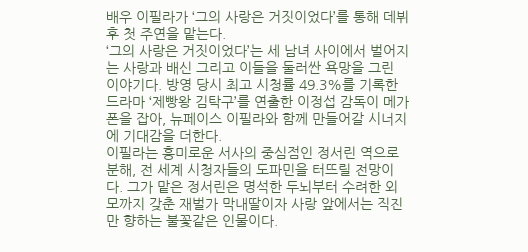배우 이필라가 ‘그의 사랑은 거짓이었다’를 통해 데뷔 후 첫 주연을 맡는다.
‘그의 사랑은 거짓이었다’는 세 남녀 사이에서 벌어지는 사랑과 배신 그리고 이들을 둘러싼 욕망을 그린 이야기다. 방영 당시 최고 시청률 49.3%를 기록한 드라마 ‘제빵왕 김탁구’를 연출한 이정섭 감독이 메가폰을 잡아, 뉴페이스 이필라와 함께 만들어갈 시너지에 기대감을 더한다.
이필라는 흥미로운 서사의 중심점인 정서린 역으로 분해, 전 세계 시청자들의 도파민을 터뜨릴 전망이다. 그가 맡은 정서린은 명석한 두뇌부터 수려한 외모까지 갖춘 재벌가 막내딸이자 사랑 앞에서는 직진만 향하는 불꽃같은 인물이다.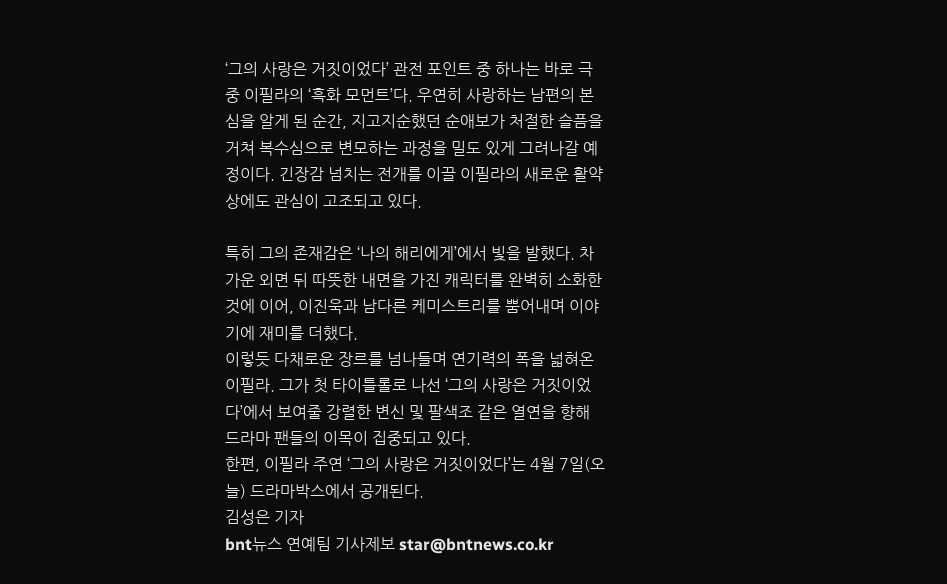‘그의 사랑은 거짓이었다’ 관전 포인트 중 하나는 바로 극 중 이필라의 ‘흑화 모먼트’다. 우연히 사랑하는 남편의 본심을 알게 된 순간, 지고지순했던 순애보가 처절한 슬픔을 거쳐 복수심으로 변모하는 과정을 밀도 있게 그려나갈 예정이다. 긴장감 넘치는 전개를 이끌 이필라의 새로운 활약상에도 관심이 고조되고 있다.

특히 그의 존재감은 ‘나의 해리에게’에서 빛을 발했다. 차가운 외면 뒤 따뜻한 내면을 가진 캐릭터를 완벽히 소화한 것에 이어, 이진욱과 남다른 케미스트리를 뿜어내며 이야기에 재미를 더했다.
이렇듯 다채로운 장르를 넘나들며 연기력의 폭을 넓혀온 이필라. 그가 첫 타이틀롤로 나선 ‘그의 사랑은 거짓이었다’에서 보여줄 강렬한 변신 및 팔색조 같은 열연을 향해 드라마 팬들의 이목이 집중되고 있다.
한편, 이필라 주연 ‘그의 사랑은 거짓이었다’는 4월 7일(오늘) 드라마박스에서 공개된다.
김성은 기자
bnt뉴스 연예팀 기사제보 star@bntnews.co.kr